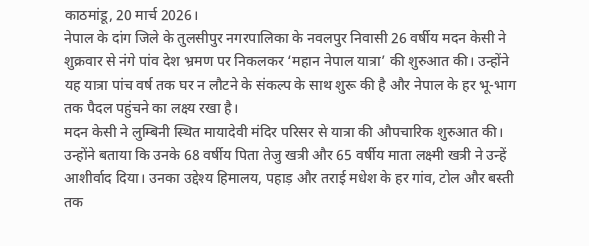काठमांडू, 20 मार्च 2026।
नेपाल के दांग जिले के तुलसीपुर नगरपालिका के नवलपुर निवासी 26 वर्षीय मदन केसी ने शुक्रवार से नंगे पांव देश भ्रमण पर निकलकर ‘महान नेपाल यात्रा’ की शुरुआत की। उन्होंने यह यात्रा पांच वर्ष तक घर न लौटने के संकल्प के साथ शुरू की है और नेपाल के हर भू-भाग तक पैदल पहुंचने का लक्ष्य रखा है।
मदन केसी ने लुम्बिनी स्थित मायादेवी मंदिर परिसर से यात्रा की औपचारिक शुरुआत की। उन्होंने बताया कि उनके 68 वर्षीय पिता तेजु खत्री और 65 वर्षीय माता लक्ष्मी खत्री ने उन्हें आशीर्वाद दिया। उनका उद्देश्य हिमालय, पहाड़ और तराई मधेश के हर गांव, टोल और बस्ती तक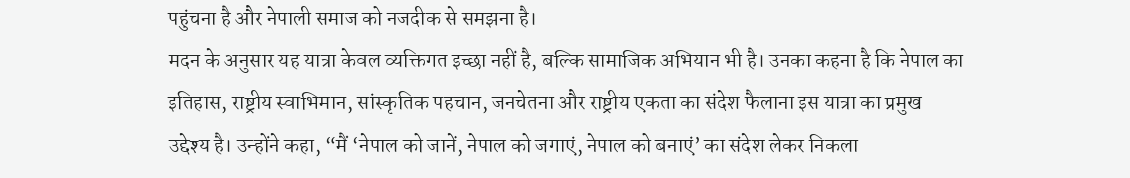पहुंचना है और नेपाली समाज को नजदीक से समझना है।
मदन के अनुसार यह यात्रा केवल व्यक्तिगत इच्छा नहीं है, बल्कि सामाजिक अभियान भी है। उनका कहना है कि नेपाल का इतिहास, राष्ट्रीय स्वाभिमान, सांस्कृतिक पहचान, जनचेतना और राष्ट्रीय एकता का संदेश फैलाना इस यात्रा का प्रमुख उद्देश्य है। उन्होंने कहा, “मैं ‘नेपाल को जानें, नेपाल को जगाएं, नेपाल को बनाएं’ का संदेश लेकर निकला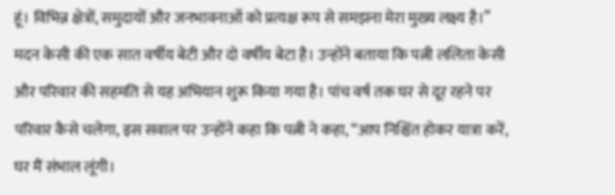हूं। विभिन्न क्षेत्रों, समुदायों और जनभावनाओं को प्रत्यक्ष रूप से समझना मेरा मुख्य लक्ष्य है।”
मदन केसी की एक सात वर्षीय बेटी और दो वर्षीय बेटा है। उन्होंने बताया कि पत्नी ललिता केसी और परिवार की सहमति से यह अभियान शुरू किया गया है। पांच वर्ष तक घर से दूर रहने पर परिवार कैसे चलेगा, इस सवाल पर उन्होंने कहा कि पत्नी ने कहा, “आप निश्चिंत होकर यात्रा करें, घर मैं संभाल लूंगी।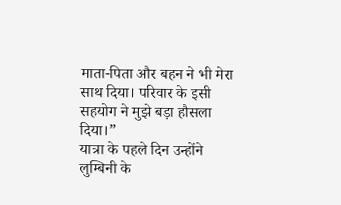माता-पिता और बहन ने भी मेरा साथ दिया। परिवार के इसी सहयोग ने मुझे बड़ा हौसला दिया।”
यात्रा के पहले दिन उन्होंने लुम्बिनी के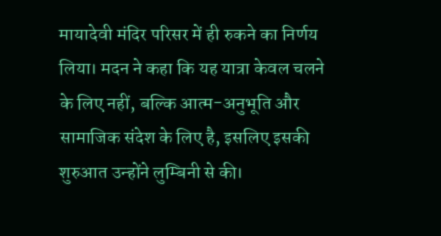मायादेवी मंदिर परिसर में ही रुकने का निर्णय लिया। मदन ने कहा कि यह यात्रा केवल चलने के लिए नहीं, बल्कि आत्म-अनुभूति और सामाजिक संदेश के लिए है, इसलिए इसकी शुरुआत उन्होंने लुम्बिनी से की।